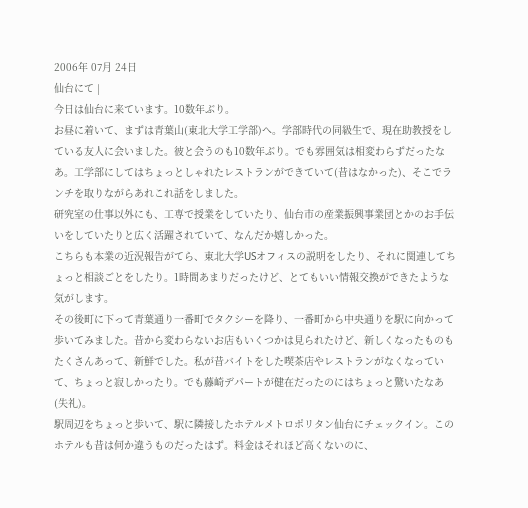2006年 07月 24日
仙台にて |
今日は仙台に来ています。10数年ぶり。
お昼に着いて、まずは青葉山(東北大学工学部)へ。学部時代の同級生で、現在助教授をしている友人に会いました。彼と会うのも10数年ぶり。でも雰囲気は相変わらずだったなあ。工学部にしてはちょっとしゃれたレストランができていて(昔はなかった)、そこでランチを取りながらあれこれ話をしました。
研究室の仕事以外にも、工専で授業をしていたり、仙台市の産業振興事業団とかのお手伝いをしていたりと広く活躍されていて、なんだか嬉しかった。
こちらも本業の近況報告がてら、東北大学USオフィスの説明をしたり、それに関連してちょっと相談ごとをしたり。1時間あまりだったけど、とてもいい情報交換ができたような気がします。
その後町に下って青葉通り一番町でタクシーを降り、一番町から中央通りを駅に向かって歩いてみました。昔から変わらないお店もいくつかは見られたけど、新しくなったものもたくさんあって、新鮮でした。私が昔バイトをした喫茶店やレストランがなくなっていて、ちょっと寂しかったり。でも藤崎デパートが健在だったのにはちょっと驚いたなあ(失礼)。
駅周辺をちょっと歩いて、駅に隣接したホテルメトロポリタン仙台にチェックイン。このホテルも昔は何か違うものだったはず。料金はそれほど高くないのに、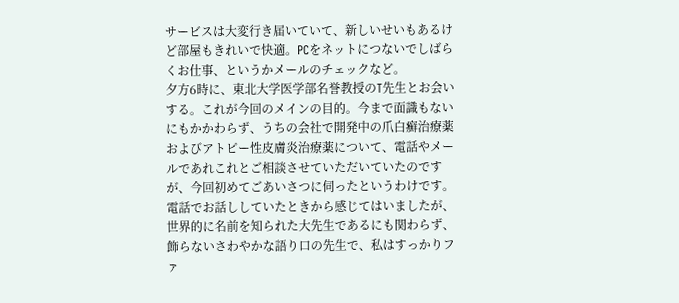サービスは大変行き届いていて、新しいせいもあるけど部屋もきれいで快適。PCをネットにつないでしばらくお仕事、というかメールのチェックなど。
夕方6時に、東北大学医学部名誉教授のT先生とお会いする。これが今回のメインの目的。今まで面識もないにもかかわらず、うちの会社で開発中の爪白癬治療薬およびアトピー性皮膚炎治療薬について、電話やメールであれこれとご相談させていただいていたのですが、今回初めてごあいさつに伺ったというわけです。
電話でお話ししていたときから感じてはいましたが、世界的に名前を知られた大先生であるにも関わらず、飾らないさわやかな語り口の先生で、私はすっかりファ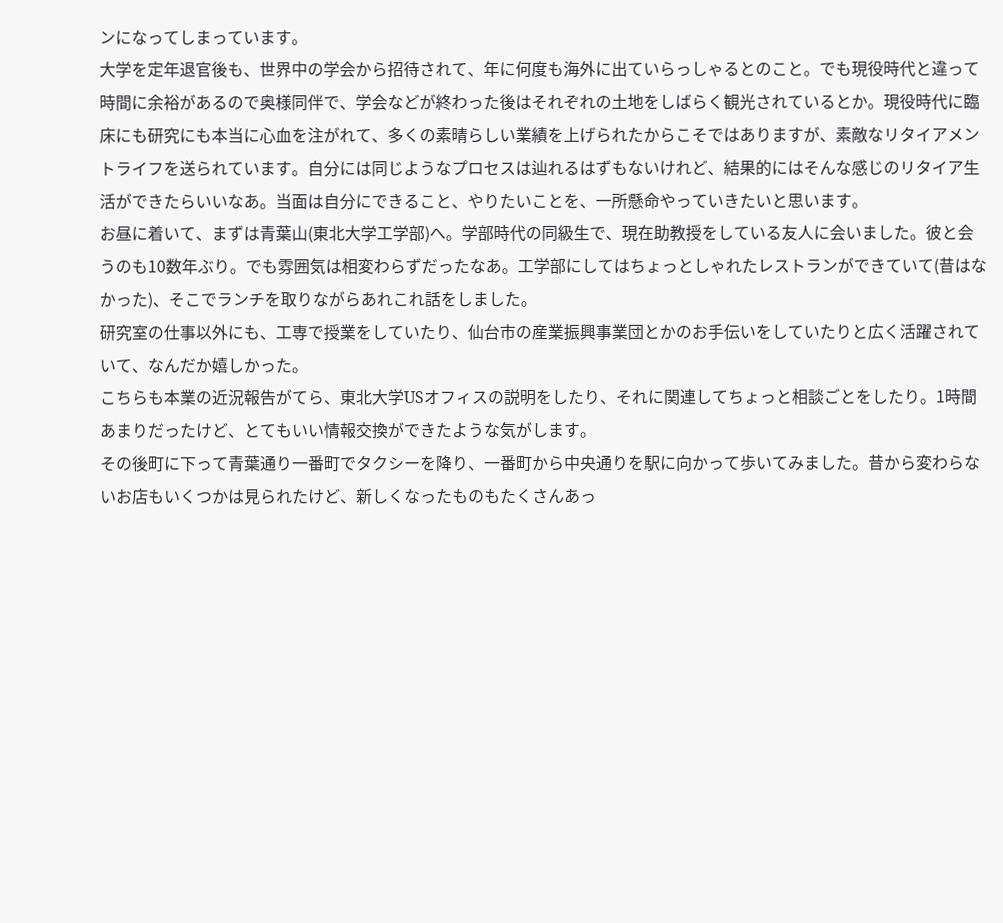ンになってしまっています。
大学を定年退官後も、世界中の学会から招待されて、年に何度も海外に出ていらっしゃるとのこと。でも現役時代と違って時間に余裕があるので奥様同伴で、学会などが終わった後はそれぞれの土地をしばらく観光されているとか。現役時代に臨床にも研究にも本当に心血を注がれて、多くの素晴らしい業績を上げられたからこそではありますが、素敵なリタイアメントライフを送られています。自分には同じようなプロセスは辿れるはずもないけれど、結果的にはそんな感じのリタイア生活ができたらいいなあ。当面は自分にできること、やりたいことを、一所懸命やっていきたいと思います。
お昼に着いて、まずは青葉山(東北大学工学部)へ。学部時代の同級生で、現在助教授をしている友人に会いました。彼と会うのも10数年ぶり。でも雰囲気は相変わらずだったなあ。工学部にしてはちょっとしゃれたレストランができていて(昔はなかった)、そこでランチを取りながらあれこれ話をしました。
研究室の仕事以外にも、工専で授業をしていたり、仙台市の産業振興事業団とかのお手伝いをしていたりと広く活躍されていて、なんだか嬉しかった。
こちらも本業の近況報告がてら、東北大学USオフィスの説明をしたり、それに関連してちょっと相談ごとをしたり。1時間あまりだったけど、とてもいい情報交換ができたような気がします。
その後町に下って青葉通り一番町でタクシーを降り、一番町から中央通りを駅に向かって歩いてみました。昔から変わらないお店もいくつかは見られたけど、新しくなったものもたくさんあっ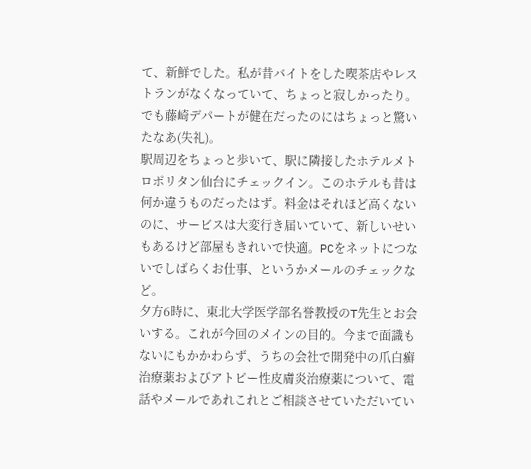て、新鮮でした。私が昔バイトをした喫茶店やレストランがなくなっていて、ちょっと寂しかったり。でも藤崎デパートが健在だったのにはちょっと驚いたなあ(失礼)。
駅周辺をちょっと歩いて、駅に隣接したホテルメトロポリタン仙台にチェックイン。このホテルも昔は何か違うものだったはず。料金はそれほど高くないのに、サービスは大変行き届いていて、新しいせいもあるけど部屋もきれいで快適。PCをネットにつないでしばらくお仕事、というかメールのチェックなど。
夕方6時に、東北大学医学部名誉教授のT先生とお会いする。これが今回のメインの目的。今まで面識もないにもかかわらず、うちの会社で開発中の爪白癬治療薬およびアトピー性皮膚炎治療薬について、電話やメールであれこれとご相談させていただいてい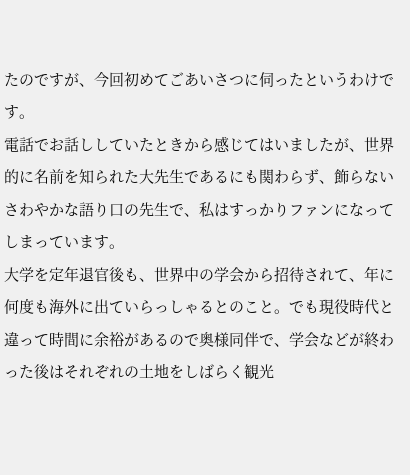たのですが、今回初めてごあいさつに伺ったというわけです。
電話でお話ししていたときから感じてはいましたが、世界的に名前を知られた大先生であるにも関わらず、飾らないさわやかな語り口の先生で、私はすっかりファンになってしまっています。
大学を定年退官後も、世界中の学会から招待されて、年に何度も海外に出ていらっしゃるとのこと。でも現役時代と違って時間に余裕があるので奥様同伴で、学会などが終わった後はそれぞれの土地をしばらく観光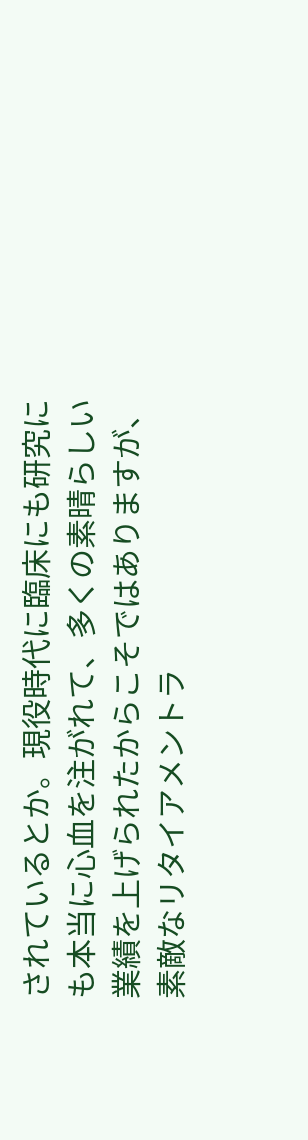されているとか。現役時代に臨床にも研究にも本当に心血を注がれて、多くの素晴らしい業績を上げられたからこそではありますが、素敵なリタイアメントラ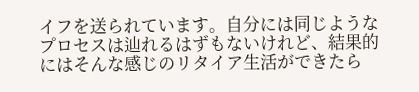イフを送られています。自分には同じようなプロセスは辿れるはずもないけれど、結果的にはそんな感じのリタイア生活ができたら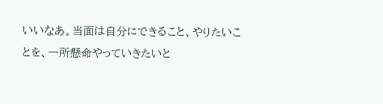いいなあ。当面は自分にできること、やりたいことを、一所懸命やっていきたいと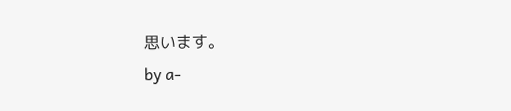思います。
by a-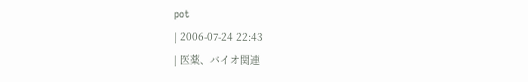pot
| 2006-07-24 22:43
| 医薬、バイオ関連